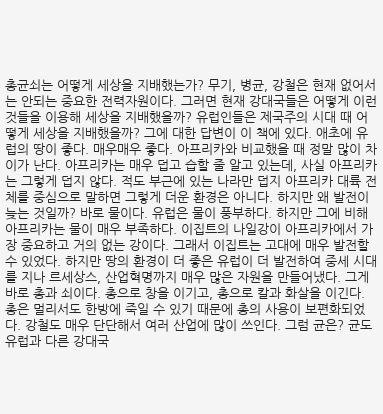총균쇠는 어떻게 세상을 지배했는가? 무기, 병균, 강철은 현재 없어서는 안되는 중요한 전력자원이다. 그러면 현재 강대국들은 어떻게 이런 것들을 이용해 세상을 지배했을까? 유럽인들은 제국주의 시대 때 어떻게 세상을 지배했을까? 그에 대한 답변이 이 책에 있다. 애초에 유럽의 땅이 좋다. 매우매우 좋다. 아프리카와 비교했을 때 정말 많이 차이가 난다. 아프리카는 매우 덥고 습할 줄 알고 있는데, 사실 아프리카는 그렇게 덥지 않다. 적도 부근에 있는 나라만 덥지 아프리카 대륙 전체를 중심으로 말하면 그렇게 더운 환경은 아니다. 하지만 왜 발전이 늦는 것일까? 바로 물이다. 유럽은 물이 풍부하다. 하지만 그에 비해 아프리카는 물이 매우 부족하다. 이집트의 나일강이 아프리카에서 가장 중요하고 거의 없는 강이다. 그래서 이집트는 고대에 매우 발전할 수 있었다. 하지만 땅의 환경이 더 좋은 유럽이 더 발전하여 중세 시대를 지나 르세상스, 산업혁명까지 매우 많은 자원을 만들어냈다. 그게 바로 총과 쇠이다. 총으로 창을 이기고, 총으로 칼과 화살을 이긴다. 총은 멀리서도 한방에 죽일 수 있기 때문에 총의 사용이 보편화되었다. 강철도 매우 단단해서 여러 산업에 많이 쓰인다. 그럼 균은? 균도 유럽과 다른 강대국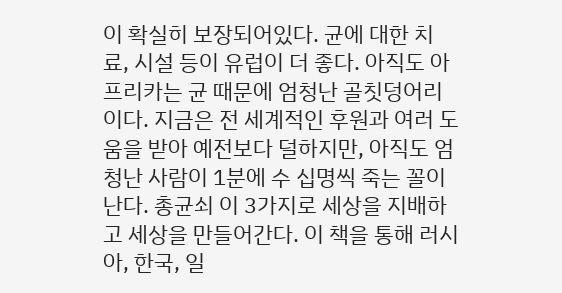이 확실히 보장되어있다. 균에 대한 치료, 시설 등이 유럽이 더 좋다. 아직도 아프리카는 균 때문에 엄청난 골칫덩어리이다. 지금은 전 세계적인 후원과 여러 도움을 받아 예전보다 덜하지만, 아직도 엄청난 사람이 1분에 수 십명씩 죽는 꼴이 난다. 총균쇠 이 3가지로 세상을 지배하고 세상을 만들어간다. 이 책을 통해 러시아, 한국, 일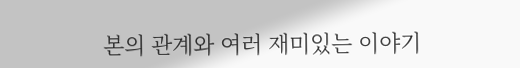본의 관계와 여러 재미있는 이야기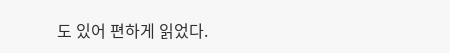도 있어 편하게 읽었다.